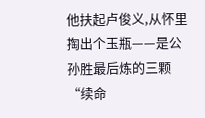他扶起卢俊义,从怀里掏出个玉瓶——是公孙胜最后炼的三颗“续命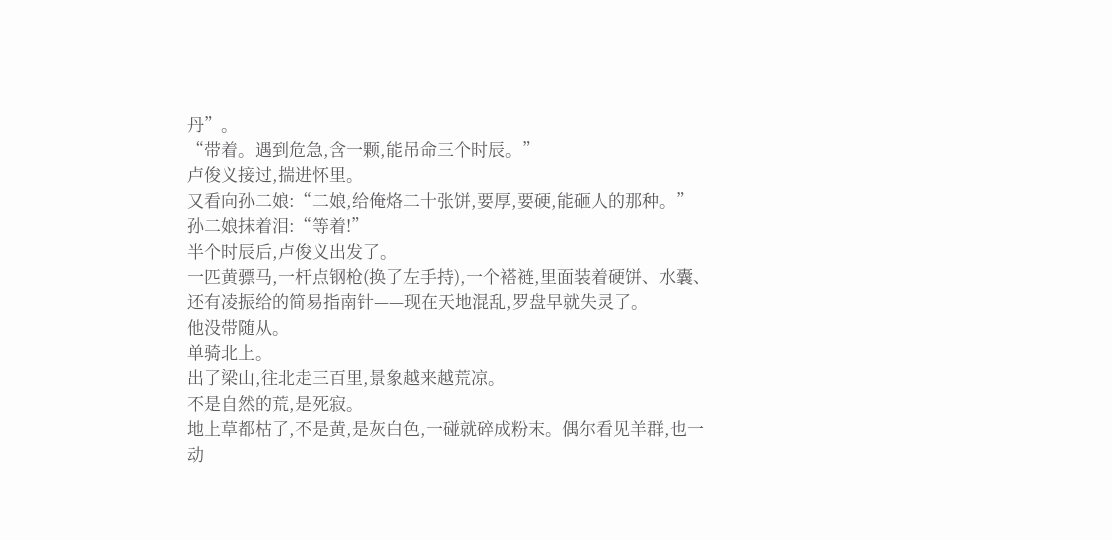丹”。
“带着。遇到危急,含一颗,能吊命三个时辰。”
卢俊义接过,揣进怀里。
又看向孙二娘:“二娘,给俺烙二十张饼,要厚,要硬,能砸人的那种。”
孙二娘抹着泪:“等着!”
半个时辰后,卢俊义出发了。
一匹黄骠马,一杆点钢枪(换了左手持),一个褡裢,里面装着硬饼、水囊、还有凌振给的简易指南针——现在天地混乱,罗盘早就失灵了。
他没带随从。
单骑北上。
出了梁山,往北走三百里,景象越来越荒凉。
不是自然的荒,是死寂。
地上草都枯了,不是黄,是灰白色,一碰就碎成粉末。偶尔看见羊群,也一动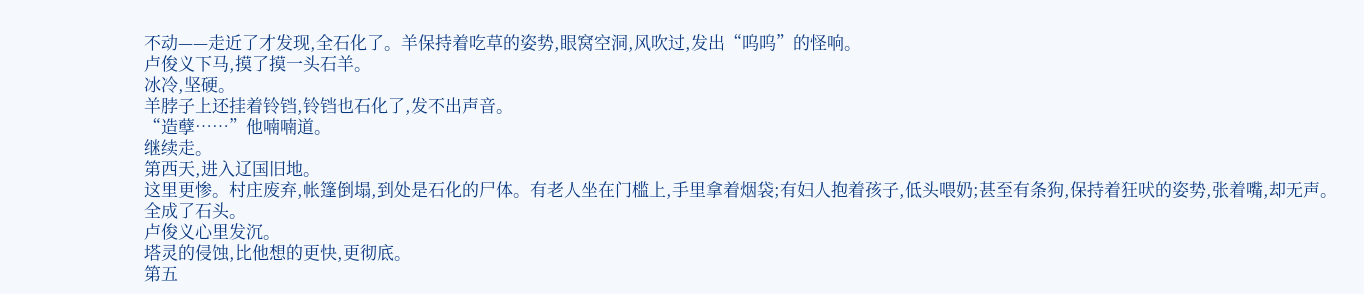不动——走近了才发现,全石化了。羊保持着吃草的姿势,眼窝空洞,风吹过,发出“呜呜”的怪响。
卢俊义下马,摸了摸一头石羊。
冰冷,坚硬。
羊脖子上还挂着铃铛,铃铛也石化了,发不出声音。
“造孽……”他喃喃道。
继续走。
第西天,进入辽国旧地。
这里更惨。村庄废弃,帐篷倒塌,到处是石化的尸体。有老人坐在门槛上,手里拿着烟袋;有妇人抱着孩子,低头喂奶;甚至有条狗,保持着狂吠的姿势,张着嘴,却无声。
全成了石头。
卢俊义心里发沉。
塔灵的侵蚀,比他想的更快,更彻底。
第五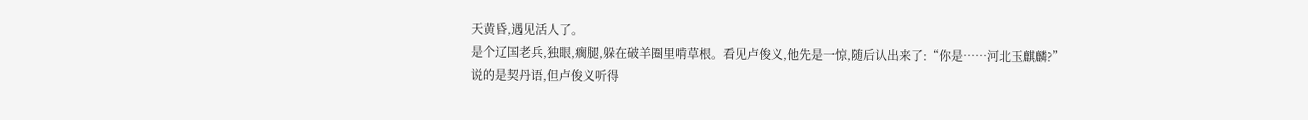天黄昏,遇见活人了。
是个辽国老兵,独眼,瘸腿,躲在破羊圈里啃草根。看见卢俊义,他先是一惊,随后认出来了:“你是……河北玉麒麟?”
说的是契丹语,但卢俊义听得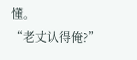懂。
“老丈认得俺?”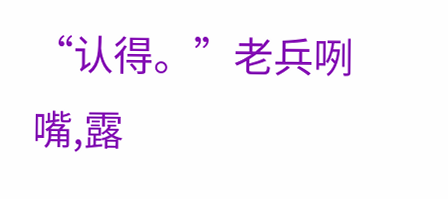“认得。”老兵咧嘴,露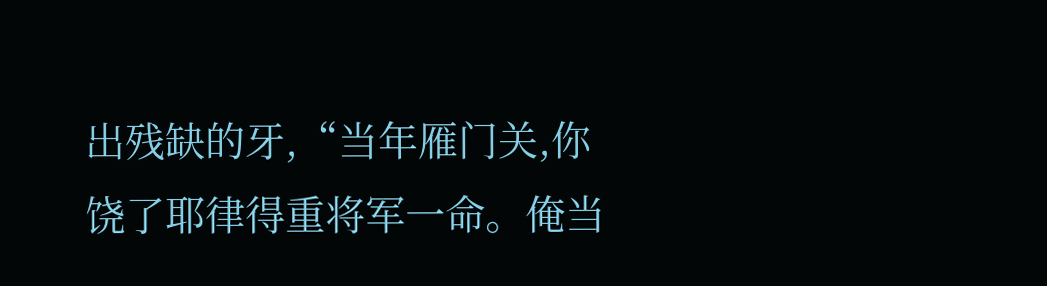出残缺的牙,“当年雁门关,你饶了耶律得重将军一命。俺当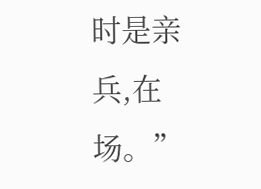时是亲兵,在场。”